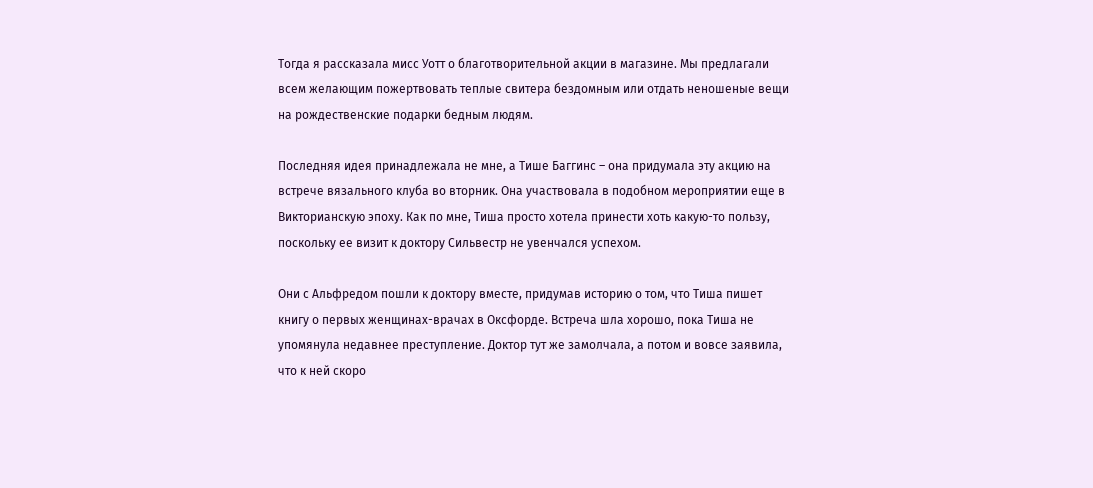Тогда я рассказала мисс Уотт о благотворительной акции в магазине. Мы предлагали всем желающим пожертвовать теплые свитера бездомным или отдать неношеные вещи на рождественские подарки бедным людям.

Последняя идея принадлежала не мне, а Тише Баггинс – она придумала эту акцию на встрече вязального клуба во вторник. Она участвовала в подобном мероприятии еще в Викторианскую эпоху. Как по мне, Тиша просто хотела принести хоть какую-то пользу, поскольку ее визит к доктору Сильвестр не увенчался успехом.

Они с Альфредом пошли к доктору вместе, придумав историю о том, что Тиша пишет книгу о первых женщинах-врачах в Оксфорде. Встреча шла хорошо, пока Тиша не упомянула недавнее преступление. Доктор тут же замолчала, а потом и вовсе заявила, что к ней скоро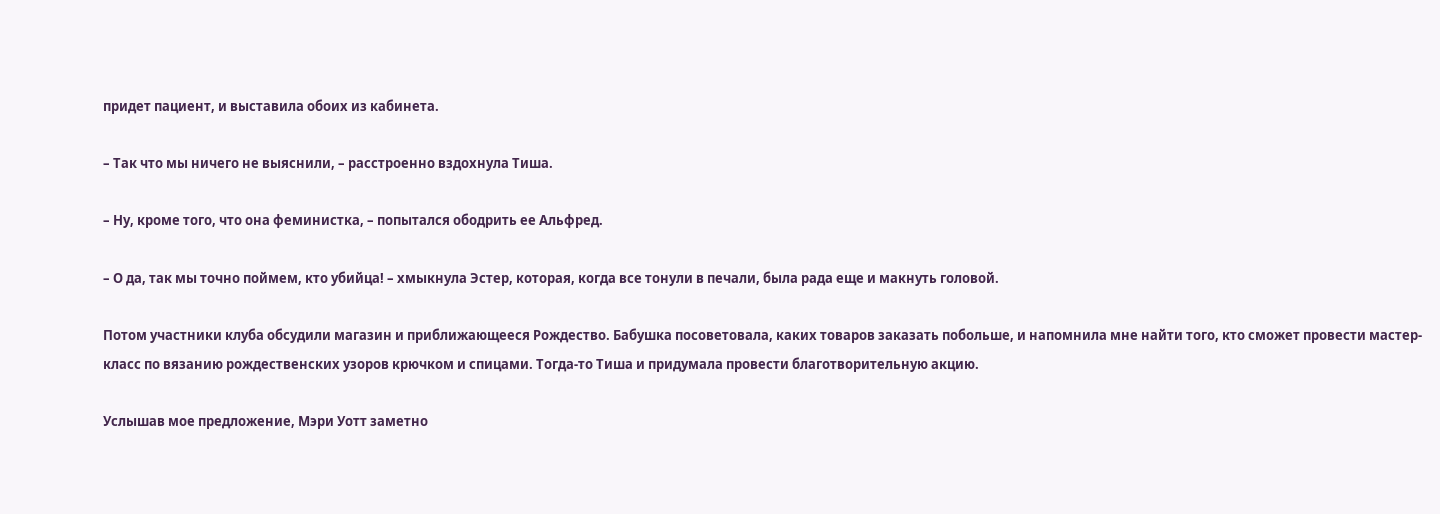придет пациент, и выставила обоих из кабинета.

– Так что мы ничего не выяснили, – расстроенно вздохнула Тиша.

– Ну, кроме того, что она феминистка, – попытался ободрить ее Альфред.

– О да, так мы точно поймем, кто убийца! – хмыкнула Эстер, которая, когда все тонули в печали, была рада еще и макнуть головой.

Потом участники клуба обсудили магазин и приближающееся Рождество. Бабушка посоветовала, каких товаров заказать побольше, и напомнила мне найти того, кто сможет провести мастер-класс по вязанию рождественских узоров крючком и спицами. Тогда-то Тиша и придумала провести благотворительную акцию.

Услышав мое предложение, Мэри Уотт заметно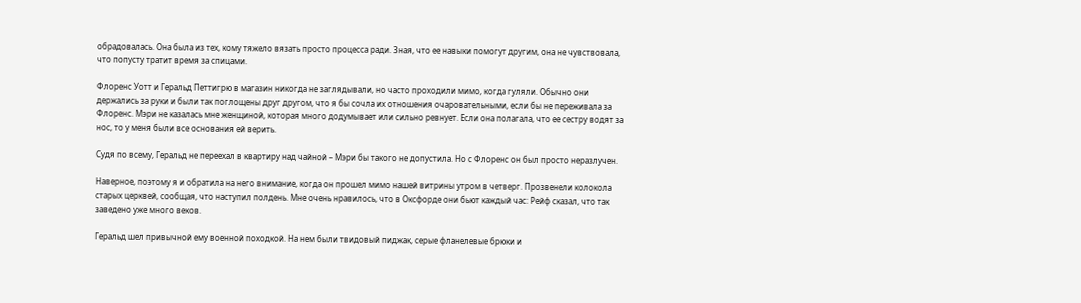обрадовалась. Она была из тех, кому тяжело вязать просто процесса ради. Зная, что ее навыки помогут другим, она не чувствовала, что попусту тратит время за спицами.

Флоренс Уотт и Геральд Петтигрю в магазин никогда не заглядывали, но часто проходили мимо, когда гуляли. Обычно они держались за руки и были так поглощены друг другом, что я бы сочла их отношения очаровательными, если бы не переживала за Флоренс. Мэри не казалась мне женщиной, которая много додумывает или сильно ревнует. Если она полагала, что ее сестру водят за нос, то у меня были все основания ей верить.

Судя по всему, Геральд не переехал в квартиру над чайной – Мэри бы такого не допустила. Но с Флоренс он был просто неразлучен.

Наверное, поэтому я и обратила на него внимание, когда он прошел мимо нашей витрины утром в четверг. Прозвенели колокола старых церквей, сообщая, что наступил полдень. Мне очень нравилось, что в Оксфорде они бьют каждый час: Рейф сказал, что так заведено уже много веков.

Геральд шел привычной ему военной походкой. На нем были твидовый пиджак, серые фланелевые брюки и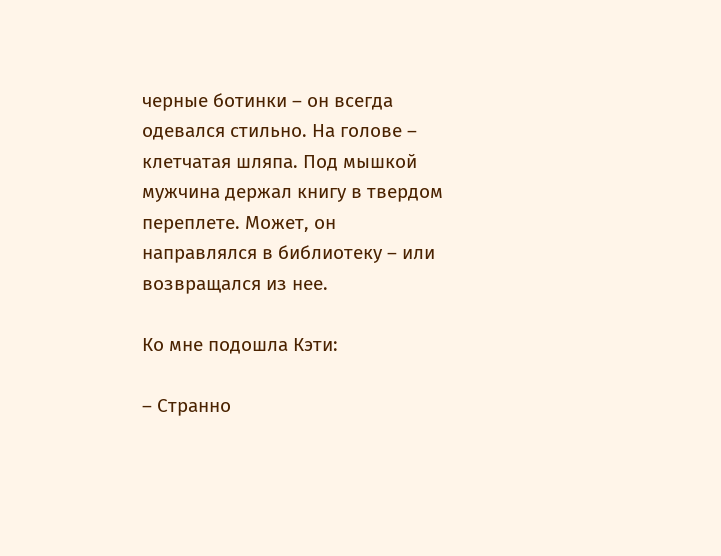черные ботинки – он всегда одевался стильно. На голове – клетчатая шляпа. Под мышкой мужчина держал книгу в твердом переплете. Может, он направлялся в библиотеку – или возвращался из нее.

Ко мне подошла Кэти:

– Странно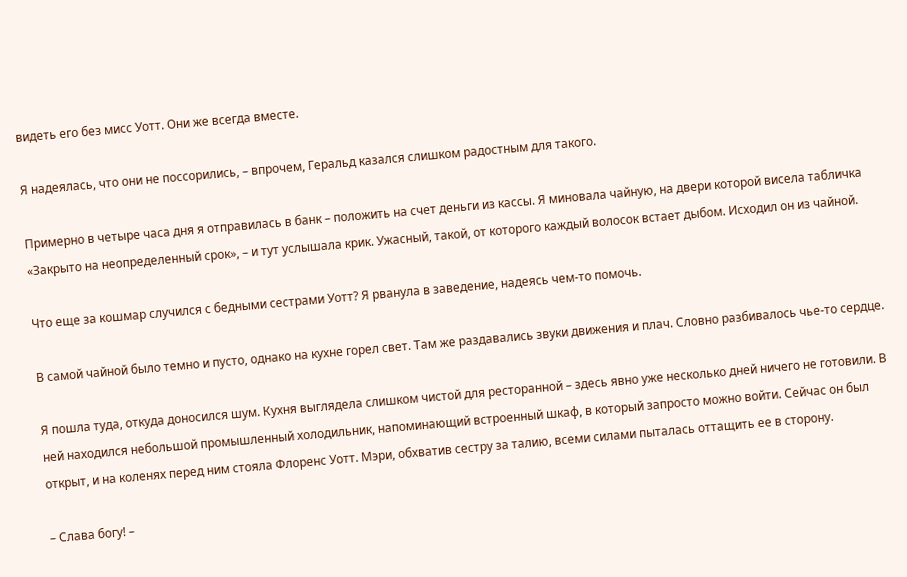видеть его без мисс Уотт. Они же всегда вместе.

Я надеялась, что они не поссорились, – впрочем, Геральд казался слишком радостным для такого.

Примерно в четыре часа дня я отправилась в банк – положить на счет деньги из кассы. Я миновала чайную, на двери которой висела табличка «Закрыто на неопределенный срок», – и тут услышала крик. Ужасный, такой, от которого каждый волосок встает дыбом. Исходил он из чайной.

Что еще за кошмар случился с бедными сестрами Уотт? Я рванула в заведение, надеясь чем-то помочь.

В самой чайной было темно и пусто, однако на кухне горел свет. Там же раздавались звуки движения и плач. Словно разбивалось чье-то сердце.

Я пошла туда, откуда доносился шум. Кухня выглядела слишком чистой для ресторанной – здесь явно уже несколько дней ничего не готовили. В ней находился небольшой промышленный холодильник, напоминающий встроенный шкаф, в который запросто можно войти. Сейчас он был открыт, и на коленях перед ним стояла Флоренс Уотт. Мэри, обхватив сестру за талию, всеми силами пыталась оттащить ее в сторону.

– Слава богу! –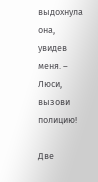выдохнула она, увидев меня. – Люси, вызови полицию!

Две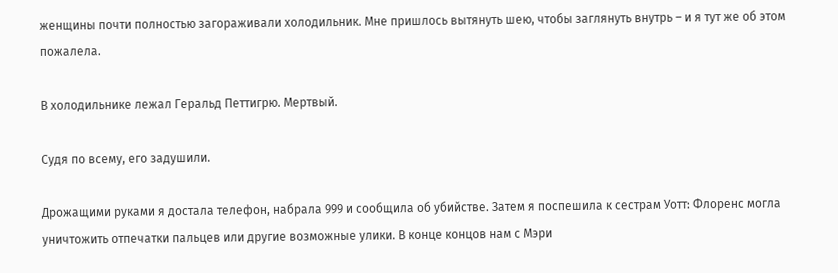женщины почти полностью загораживали холодильник. Мне пришлось вытянуть шею, чтобы заглянуть внутрь – и я тут же об этом пожалела.

В холодильнике лежал Геральд Петтигрю. Мертвый.

Судя по всему, его задушили.

Дрожащими руками я достала телефон, набрала 999 и сообщила об убийстве. Затем я поспешила к сестрам Уотт: Флоренс могла уничтожить отпечатки пальцев или другие возможные улики. В конце концов нам с Мэри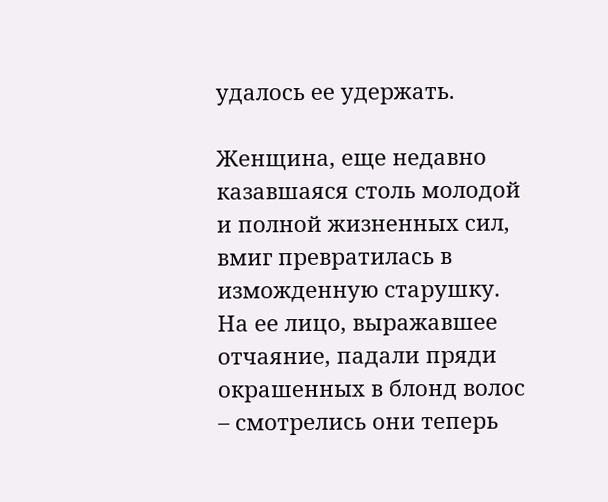удалось ее удержать.

Женщина, еще недавно казавшаяся столь молодой и полной жизненных сил, вмиг превратилась в изможденную старушку. На ее лицо, выражавшее отчаяние, падали пряди окрашенных в блонд волос – смотрелись они теперь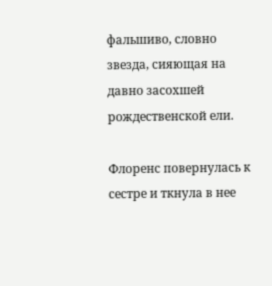фальшиво, словно звезда, сияющая на давно засохшей рождественской ели.

Флоренс повернулась к сестре и ткнула в нее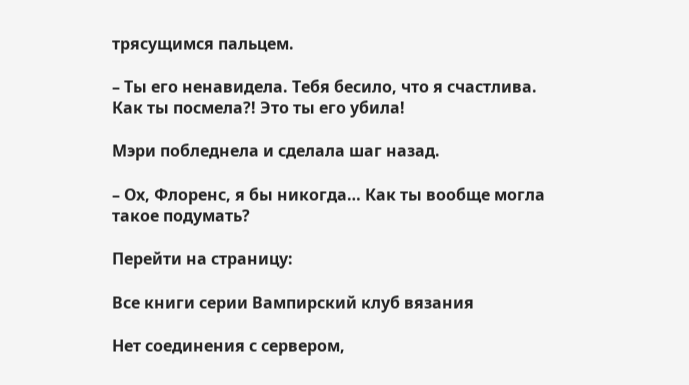трясущимся пальцем.

– Ты его ненавидела. Тебя бесило, что я счастлива. Как ты посмела?! Это ты его убила!

Мэри побледнела и сделала шаг назад.

– Ох, Флоренс, я бы никогда… Как ты вообще могла такое подумать?

Перейти на страницу:

Все книги серии Вампирский клуб вязания

Нет соединения с сервером,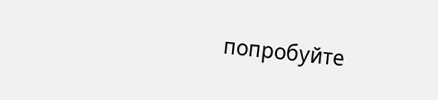попробуйте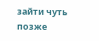зайти чуть позже